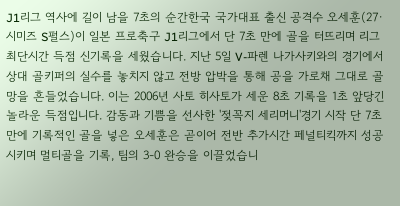J1리그 역사에 길이 남을 7초의 순간한국 국가대표 출신 공격수 오세훈(27·시미즈 S펄스)이 일본 프로축구 J1리그에서 단 7초 만에 골을 터뜨리며 리그 최단시간 득점 신기록을 세웠습니다. 지난 5일 V-파렌 나가사키와의 경기에서 상대 골키퍼의 실수를 놓치지 않고 전방 압박을 통해 공을 가로채 그대로 골망을 흔들었습니다. 이는 2006년 사토 히사토가 세운 8초 기록을 1초 앞당긴 놀라운 득점입니다. 감동과 기쁨을 선사한 '젖꼭지 세리머니'경기 시작 단 7초 만에 기록적인 골을 넣은 오세훈은 곧이어 전반 추가시간 페널티킥까지 성공시키며 멀티골을 기록, 팀의 3-0 완승을 이끌었습니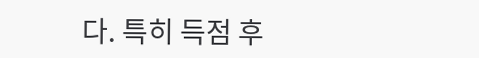다. 특히 득점 후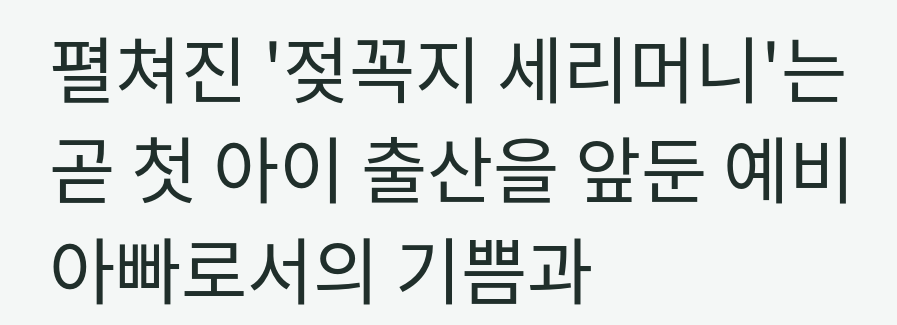펼쳐진 '젖꼭지 세리머니'는 곧 첫 아이 출산을 앞둔 예비 아빠로서의 기쁨과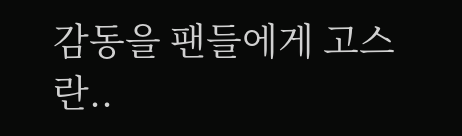감동을 팬들에게 고스란..